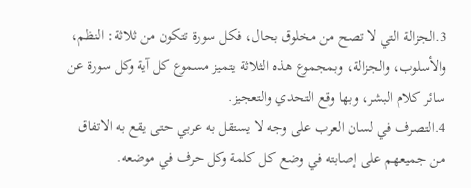3.الجزالة التي لا تصح من مخلوق بحال، فكل سورة تتكون من ثلاثة: النظم، والأسلوب، والجزالة، وبمجموع هذه الثلاثة يتميز مسموع كل آية وكل سورة عن سائر كلام البشر، وبها وقع التحدي والتعجيز.
4.التصرف في لسان العرب على وجه لا يستقل به عربي حتى يقع به الاتفاق من جميعهم على إصابته في وضع كل كلمة وكل حرف في موضعه.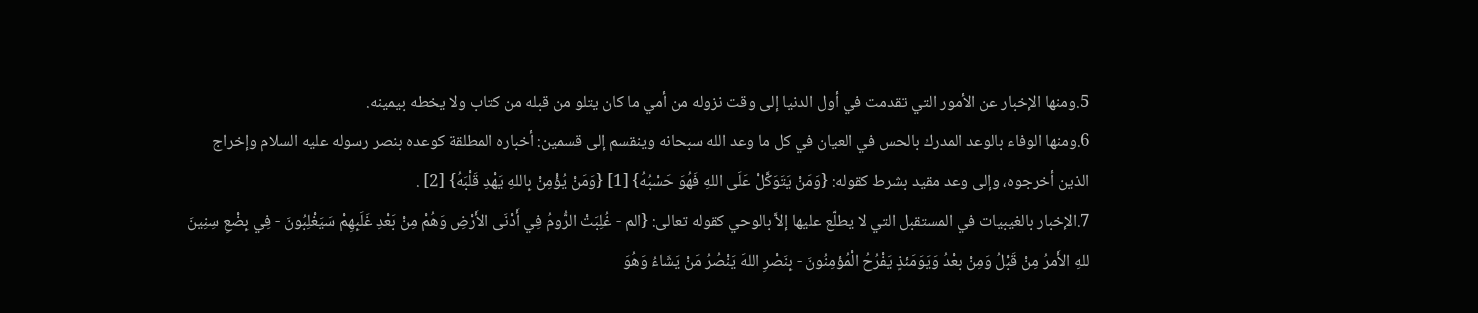5.ومنها الإخبار عن الأمور التي تقدمت في أول الدنيا إلى وقت نزوله من أمي ما كان يتلو من قبله من كتاب ولا يخطه بيمينه.
6.ومنها الوفاء بالوعد المدرك بالحس في العيان في كل ما وعد الله سبحانه وينقسم إلى قسمين: أخباره المطلقة كوعده بنصر رسوله عليه السلام وإخراج الذين أخرجوه، وإلى وعد مقيد بشرط كقوله: {وَمَنْ يَتَوَكَّلْ عَلَى اللهِ فَهُوَ حَسْبُهُ} [1] {وَمَنْ يُؤْمِنْ بِاللهِ يَهْدِ قَلْبَهُ} [2] .
7.الإخبار بالغيبيات في المستقبل التي لا يطلّع عليها إلاَّ بالوحي كقوله تعالى: {الم - غُلِبَتْ الرُّومُ فِي أَدْنَى الأَرْضِ وَهُمْ مِنْ بَعْدِ غَلَبِهِمْ سَيَغْلِبُونَ - فِي بِضْعِ سِنِينَ للهِ الأَمرُ مِنْ قَبْلُ وَمِنْ بعْدُ وَيَوَمَئذٍ يَفْرُحُ الْمُؤمِنُونَ - بِنَصْرِ اللهَ يَنْصُرُ مَنْ يَشَاءُ وَهُوَ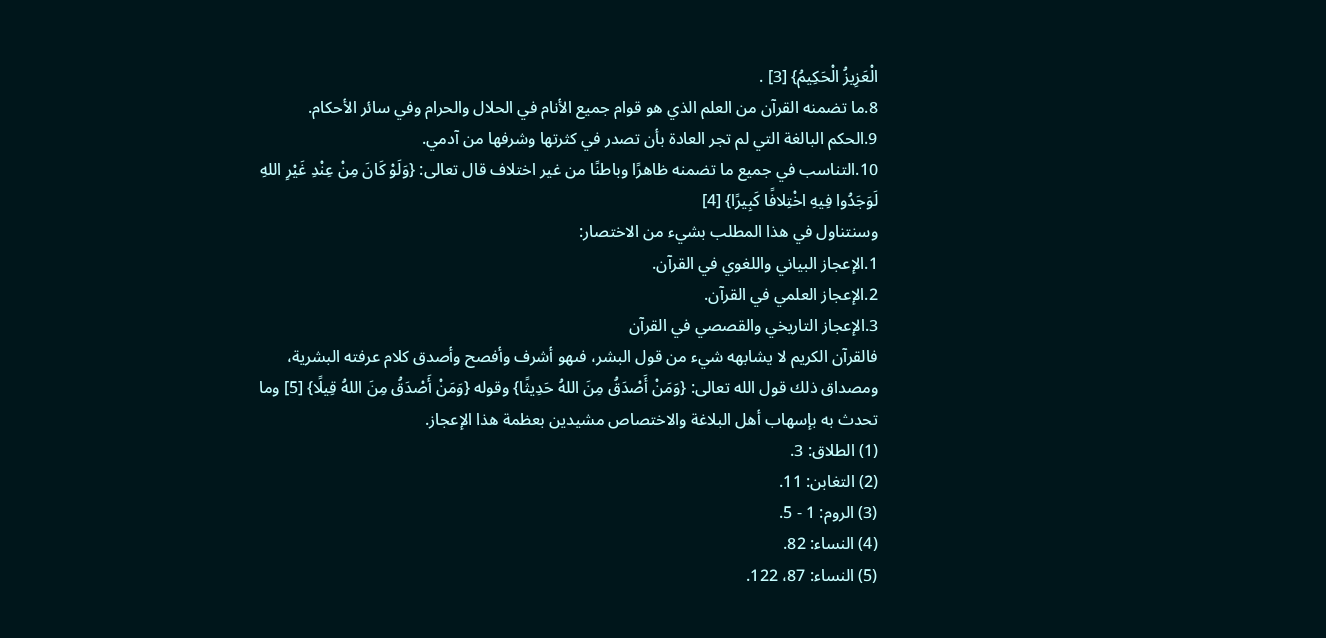الْعَزِيزُ الْحَكِيمُ} [3] .
8.ما تضمنه القرآن من العلم الذي هو قوام جميع الأنام في الحلال والحرام وفي سائر الأحكام.
9.الحكم البالغة التي لم تجر العادة بأن تصدر في كثرتها وشرفها من آدمي.
10.التناسب في جميع ما تضمنه ظاهرًا وباطنًا من غير اختلاف قال تعالى: {وَلَوْ كَانَ مِنْ عِنْدِ غَيْرِ اللهِ لَوَجَدُوا فِيهِ اخْتِلافًا كَبِيرًا} [4]
وسنتناول في هذا المطلب بشيء من الاختصار:
1.الإعجاز البياني واللغوي في القرآن.
2.الإعجاز العلمي في القرآن.
3.الإعجاز التاريخي والقصصي في القرآن
فالقرآن الكريم لا يشابهه شيء من قول البشر، فىهو أشرف وأفصح وأصدق كلام عرفته البشرية، ومصداق ذلك قول الله تعالى: {وَمَنْ أَصْدَقُ مِنَ اللهُ حَدِيثًا} وقوله {وَمَنْ أَصْدَقُ مِنَ اللهُ قِيلًا} [5] وما تحدث به بإسهاب أهل البلاغة والاختصاص مشيدين بعظمة هذا الإعجاز.
(1) الطلاق: 3.
(2) التغابن: 11.
(3) الروم: 1 - 5.
(4) النساء: 82.
(5) النساء: 87، 122.